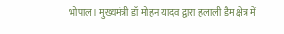भोपाल। मुख्यमंत्री डॉ मोहन यादव द्वारा हलाली डैम क्षेत्र में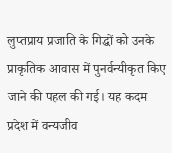लुप्तप्राय प्रजाति के गिद्धों को उनके प्राकृतिक आवास में पुनर्वन्यीकृत किए जाने की पहल की गई। यह कदम प्रदेश में वन्यजीव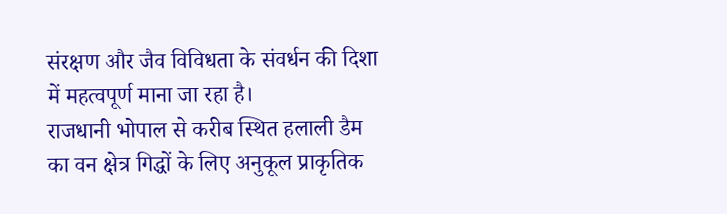संरक्षण और जैव विविधता के संवर्धन की दिशा में महत्वपूर्ण माना जा रहा है।
राजधानी भोपाल से करीब स्थित हलाली डैम का वन क्षेत्र गिद्धों के लिए अनुकूल प्राकृतिक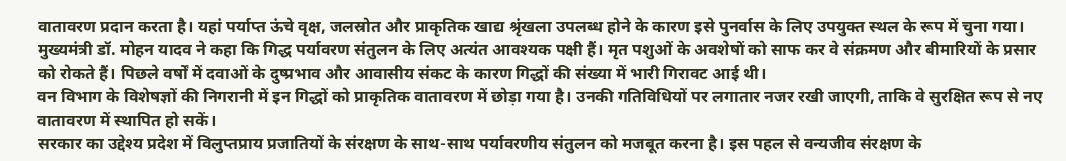वातावरण प्रदान करता है। यहां पर्याप्त ऊंचे वृक्ष, जलस्रोत और प्राकृतिक खाद्य श्रृंखला उपलब्ध होने के कारण इसे पुनर्वास के लिए उपयुक्त स्थल के रूप में चुना गया।
मुख्यमंत्री डॉ. मोहन यादव ने कहा कि गिद्ध पर्यावरण संतुलन के लिए अत्यंत आवश्यक पक्षी हैं। मृत पशुओं के अवशेषों को साफ कर वे संक्रमण और बीमारियों के प्रसार को रोकते हैं। पिछले वर्षों में दवाओं के दुष्प्रभाव और आवासीय संकट के कारण गिद्धों की संख्या में भारी गिरावट आई थी।
वन विभाग के विशेषज्ञों की निगरानी में इन गिद्धों को प्राकृतिक वातावरण में छोड़ा गया है। उनकी गतिविधियों पर लगातार नजर रखी जाएगी, ताकि वे सुरक्षित रूप से नए वातावरण में स्थापित हो सकें।
सरकार का उद्देश्य प्रदेश में विलुप्तप्राय प्रजातियों के संरक्षण के साथ-साथ पर्यावरणीय संतुलन को मजबूत करना है। इस पहल से वन्यजीव संरक्षण के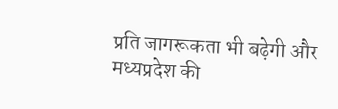प्रति जागरूकता भी बढ़ेगी और मध्यप्रदेश की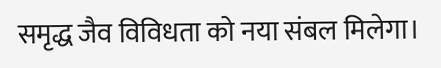समृद्ध जैव विविधता को नया संबल मिलेगा।